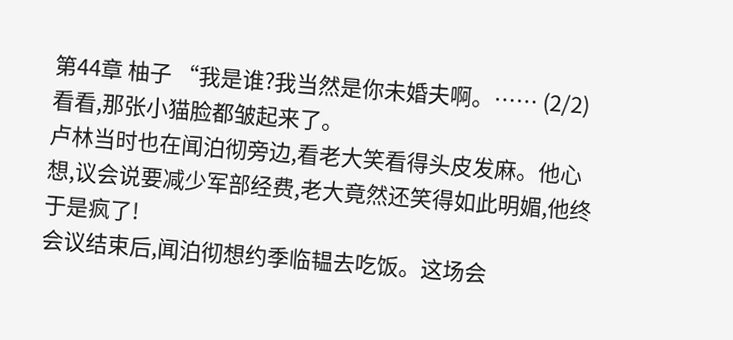第44章 柚子 “我是谁?我当然是你未婚夫啊。…… (2/2)
看看,那张小猫脸都皱起来了。
卢林当时也在闻泊彻旁边,看老大笑看得头皮发麻。他心想,议会说要减少军部经费,老大竟然还笑得如此明媚,他终于是疯了!
会议结束后,闻泊彻想约季临韫去吃饭。这场会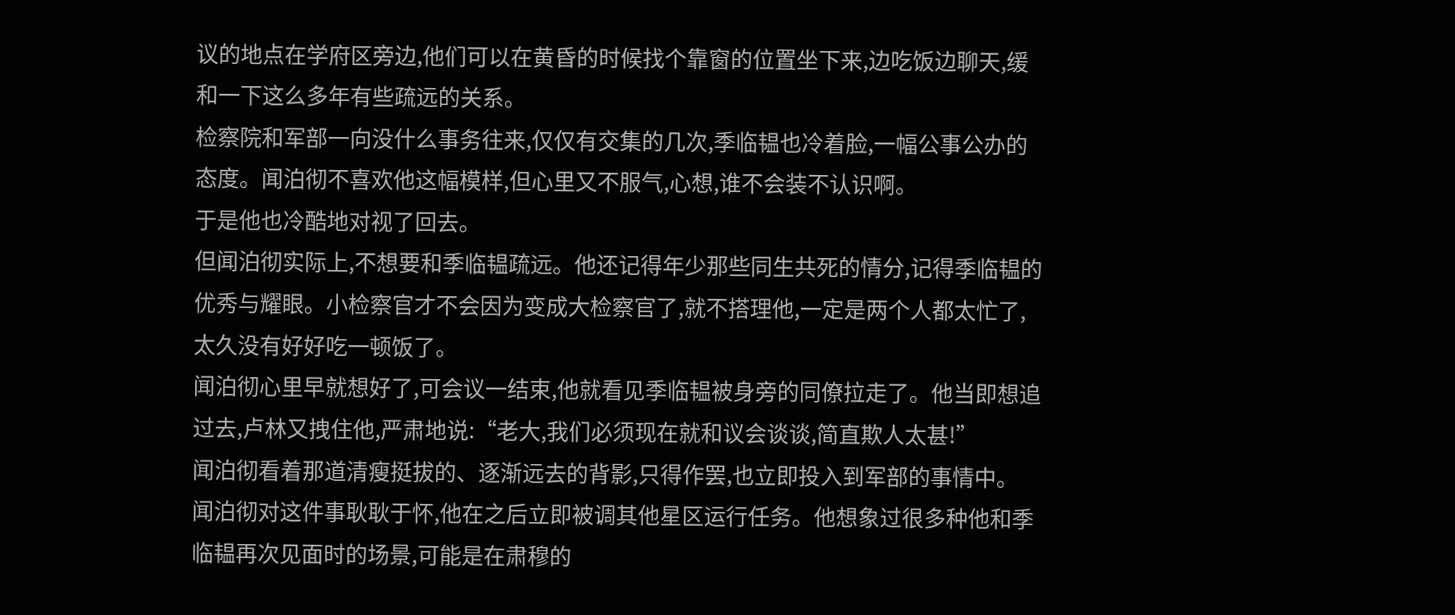议的地点在学府区旁边,他们可以在黄昏的时候找个靠窗的位置坐下来,边吃饭边聊天,缓和一下这么多年有些疏远的关系。
检察院和军部一向没什么事务往来,仅仅有交集的几次,季临韫也冷着脸,一幅公事公办的态度。闻泊彻不喜欢他这幅模样,但心里又不服气,心想,谁不会装不认识啊。
于是他也冷酷地对视了回去。
但闻泊彻实际上,不想要和季临韫疏远。他还记得年少那些同生共死的情分,记得季临韫的优秀与耀眼。小检察官才不会因为变成大检察官了,就不搭理他,一定是两个人都太忙了,太久没有好好吃一顿饭了。
闻泊彻心里早就想好了,可会议一结束,他就看见季临韫被身旁的同僚拉走了。他当即想追过去,卢林又拽住他,严肃地说:“老大,我们必须现在就和议会谈谈,简直欺人太甚!”
闻泊彻看着那道清瘦挺拔的、逐渐远去的背影,只得作罢,也立即投入到军部的事情中。
闻泊彻对这件事耿耿于怀,他在之后立即被调其他星区运行任务。他想象过很多种他和季临韫再次见面时的场景,可能是在肃穆的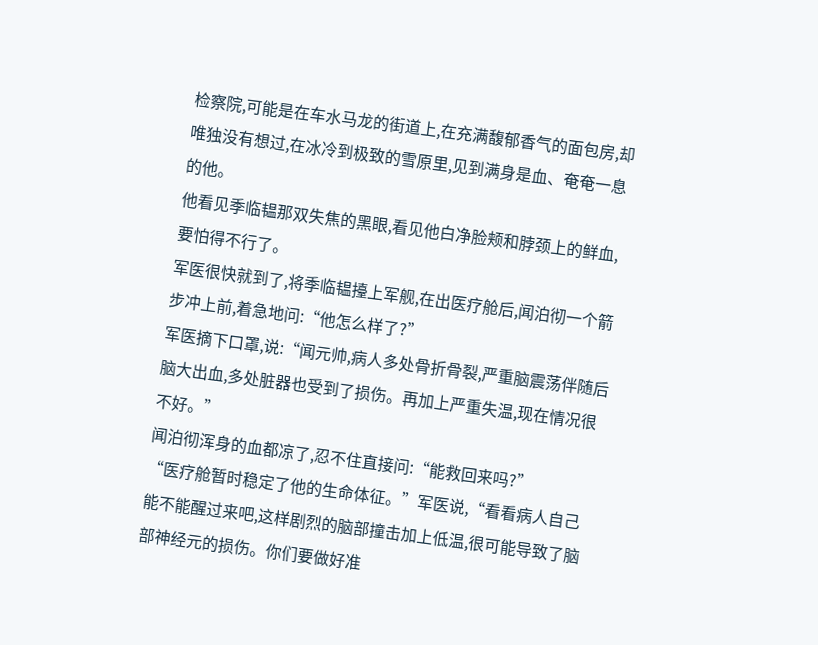检察院,可能是在车水马龙的街道上,在充满馥郁香气的面包房,却唯独没有想过,在冰冷到极致的雪原里,见到满身是血、奄奄一息的他。
他看见季临韫那双失焦的黑眼,看见他白净脸颊和脖颈上的鲜血,要怕得不行了。
军医很快就到了,将季临韫擡上军舰,在出医疗舱后,闻泊彻一个箭步冲上前,着急地问:“他怎么样了?”
军医摘下口罩,说:“闻元帅,病人多处骨折骨裂,严重脑震荡伴随后脑大出血,多处脏器也受到了损伤。再加上严重失温,现在情况很不好。”
闻泊彻浑身的血都凉了,忍不住直接问:“能救回来吗?”
“医疗舱暂时稳定了他的生命体征。”军医说,“看看病人自己能不能醒过来吧,这样剧烈的脑部撞击加上低温,很可能导致了脑部神经元的损伤。你们要做好准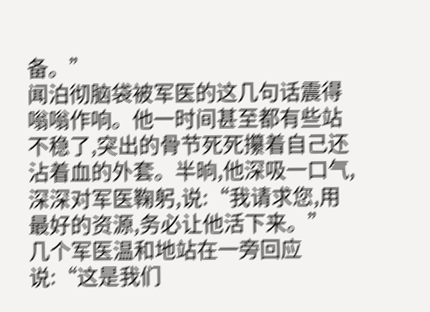备。”
闻泊彻脑袋被军医的这几句话震得嗡嗡作响。他一时间甚至都有些站不稳了,突出的骨节死死攥着自己还沾着血的外套。半晌,他深吸一口气,深深对军医鞠躬,说:“我请求您,用最好的资源,务必让他活下来。”
几个军医温和地站在一旁回应说:“这是我们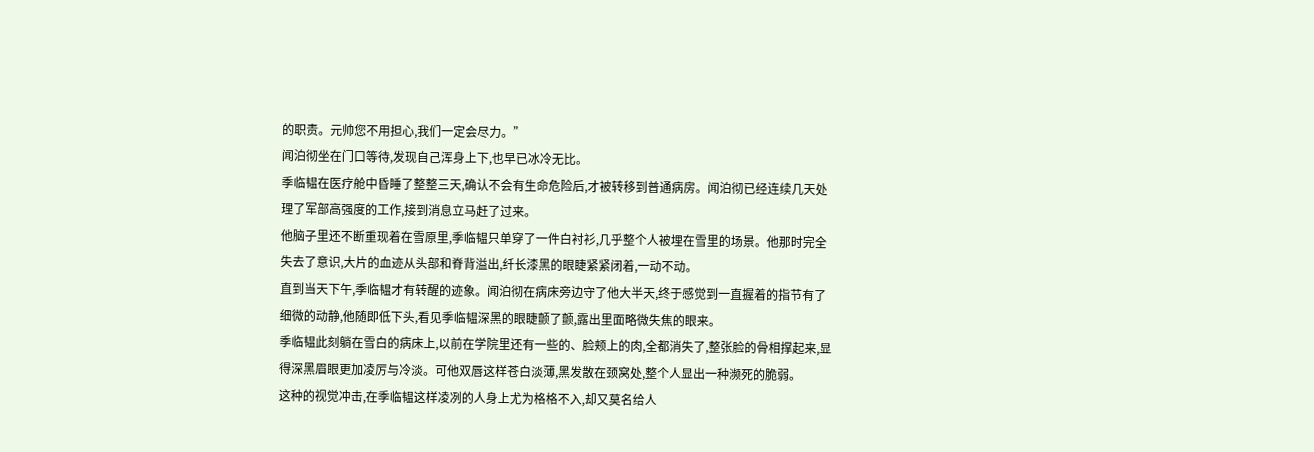的职责。元帅您不用担心,我们一定会尽力。”
闻泊彻坐在门口等待,发现自己浑身上下,也早已冰冷无比。
季临韫在医疗舱中昏睡了整整三天,确认不会有生命危险后,才被转移到普通病房。闻泊彻已经连续几天处理了军部高强度的工作,接到消息立马赶了过来。
他脑子里还不断重现着在雪原里,季临韫只单穿了一件白衬衫,几乎整个人被埋在雪里的场景。他那时完全失去了意识,大片的血迹从头部和脊背溢出,纤长漆黑的眼睫紧紧闭着,一动不动。
直到当天下午,季临韫才有转醒的迹象。闻泊彻在病床旁边守了他大半天,终于感觉到一直握着的指节有了细微的动静,他随即低下头,看见季临韫深黑的眼睫颤了颤,露出里面略微失焦的眼来。
季临韫此刻躺在雪白的病床上,以前在学院里还有一些的、脸颊上的肉,全都消失了,整张脸的骨相撑起来,显得深黑眉眼更加凌厉与冷淡。可他双唇这样苍白淡薄,黑发散在颈窝处,整个人显出一种濒死的脆弱。
这种的视觉冲击,在季临韫这样凌冽的人身上尤为格格不入,却又莫名给人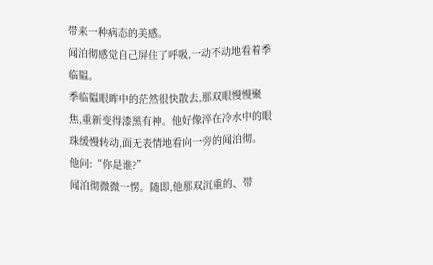带来一种病态的美感。
闻泊彻感觉自己屏住了呼吸,一动不动地看着季临韫。
季临韫眼眸中的茫然很快散去,那双眼慢慢聚焦,重新变得漆黑有神。他好像淬在冷水中的眼珠缓慢转动,面无表情地看向一旁的闻泊彻。
他问:“你是谁?”
闻泊彻微微一愣。随即,他那双沉重的、带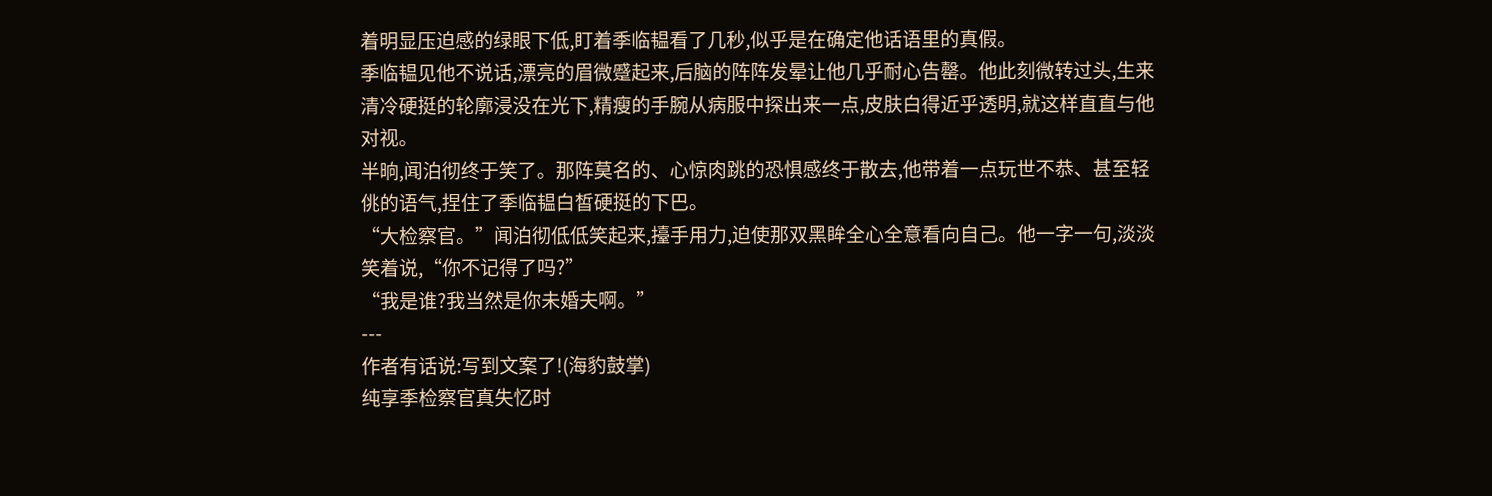着明显压迫感的绿眼下低,盯着季临韫看了几秒,似乎是在确定他话语里的真假。
季临韫见他不说话,漂亮的眉微蹙起来,后脑的阵阵发晕让他几乎耐心告罄。他此刻微转过头,生来清冷硬挺的轮廓浸没在光下,精瘦的手腕从病服中探出来一点,皮肤白得近乎透明,就这样直直与他对视。
半晌,闻泊彻终于笑了。那阵莫名的、心惊肉跳的恐惧感终于散去,他带着一点玩世不恭、甚至轻佻的语气,捏住了季临韫白皙硬挺的下巴。
“大检察官。”闻泊彻低低笑起来,擡手用力,迫使那双黑眸全心全意看向自己。他一字一句,淡淡笑着说,“你不记得了吗?”
“我是谁?我当然是你未婚夫啊。”
---
作者有话说:写到文案了!(海豹鼓掌)
纯享季检察官真失忆时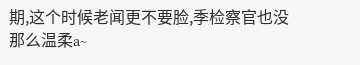期,这个时候老闻更不要脸,季检察官也没那么温柔a~